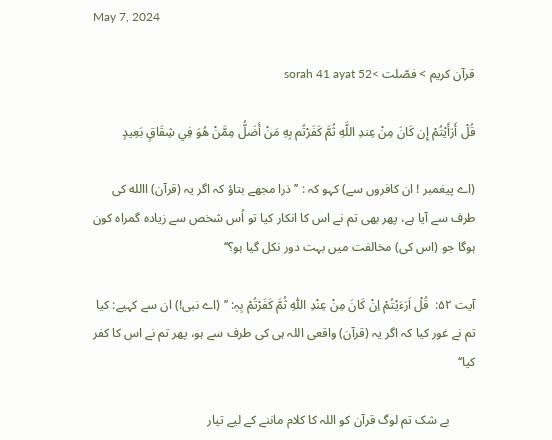May 7, 2024

قرآن کریم > فصّلت >sorah 41 ayat 52

قُلْ أَرَأَيْتُمْ إِن كَانَ مِنْ عِندِ اللَّهِ ثُمَّ كَفَرْتُم بِهِ مَنْ أَضَلُّ مِمَّنْ هُوَ فِي شِقَاقٍ بَعِيدٍ

(اے پیغمبر ! ان کافروں سے) کہو کہ : ’’ ذرا مجھے بتاؤ کہ اگر یہ (قرآن) االله کی طرف سے آیا ہے، پھر بھی تم نے اس کا انکار کیا تو اُس شخص سے زیادہ گمراہ کون ہوگا جو (اس کی) مخالفت میں بہت دور نکل گیا ہو؟‘‘

آیت ۵۲:  قُلْ اَرَءَیْتُمْ اِنْ کَانَ مِنْ عِنْدِ اللّٰہِ ثُمَّ کَفَرْتُمْ بِہٖ: ’’ (اے نبی!) ان سے کہیے: کیا تم نے غور کیا کہ اگر یہ (قرآن) واقعی اللہ ہی کی طرف سے ہو، پھر تم نے اس کا کفر کیا‘‘

        بے شک تم لوگ قرآن کو اللہ کا کلام ماننے کے لیے تیار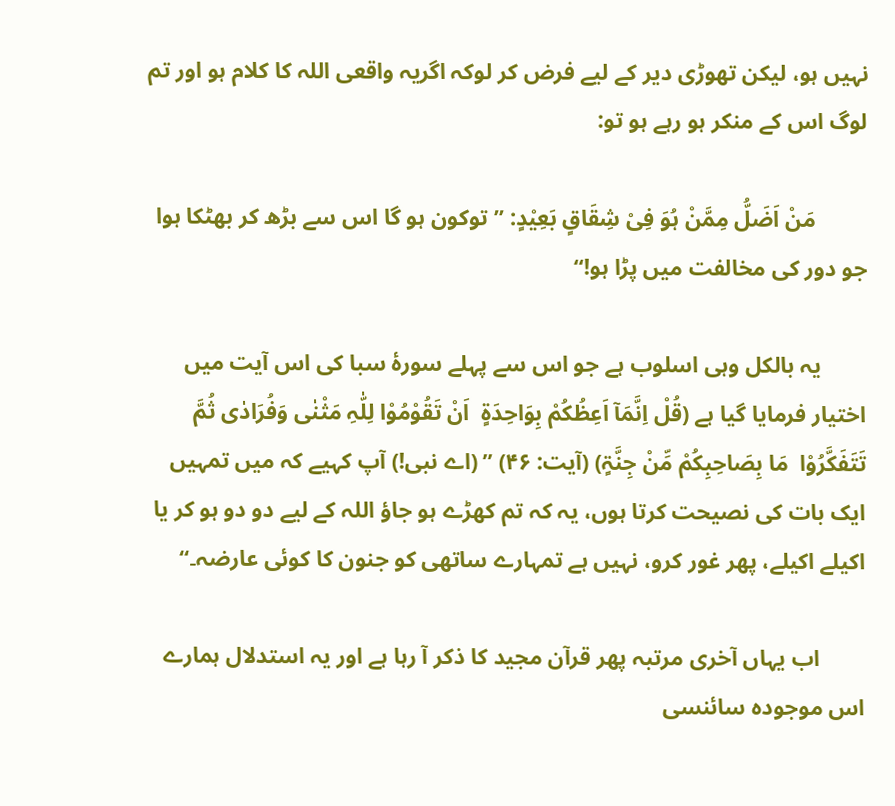نہیں ہو، لیکن تھوڑی دیر کے لیے فرض کر لوکہ اگریہ واقعی اللہ کا کلام ہو اور تم لوگ اس کے منکر ہو رہے ہو تو:

         مَنْ اَضَلُّ مِمَّنْ ہُوَ فِیْ شِقَاقٍ بَعِیْدٍ: ’’توکون ہو گا اس سے بڑھ کر بھٹکا ہوا جو دور کی مخالفت میں پڑا ہو!‘‘

        یہ بالکل وہی اسلوب ہے جو اس سے پہلے سورۂ سبا کی اس آیت میں اختیار فرمایا گیا ہے (قُلْ اِنَّمَآ اَعِظُکُمْ بِوَاحِدَۃٍ  اَنْ تَقُوْمُوْا لِلّٰہِ مَثْنٰی وَفُرَادٰی ثُمَّ تَتَفَکَّرُوْا  مَا بِصَاحِبِکُمْ مِّنْ جِنَّۃٍ) (آیت: ۴۶) ’’ (اے نبی!) آپ کہیے کہ میں تمہیں ایک بات کی نصیحت کرتا ہوں، یہ کہ تم کھڑے ہو جاؤ اللہ کے لیے دو دو ہو کر یا اکیلے اکیلے، پھر غور کرو، نہیں ہے تمہارے ساتھی کو جنون کا کوئی عارضہ۔‘‘

        اب یہاں آخری مرتبہ پھر قرآن مجید کا ذکر آ رہا ہے اور یہ استدلال ہمارے اس موجودہ سائنسی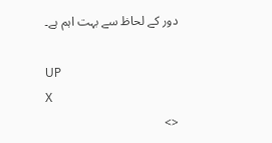دور کے لحاظ سے بہت اہم ہے۔

UP
X
<>